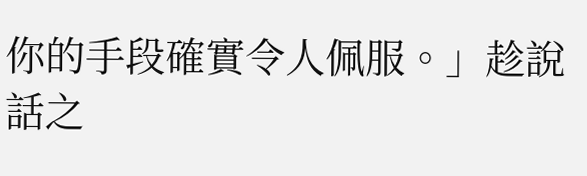你的手段確實令人佩服。」趁說話之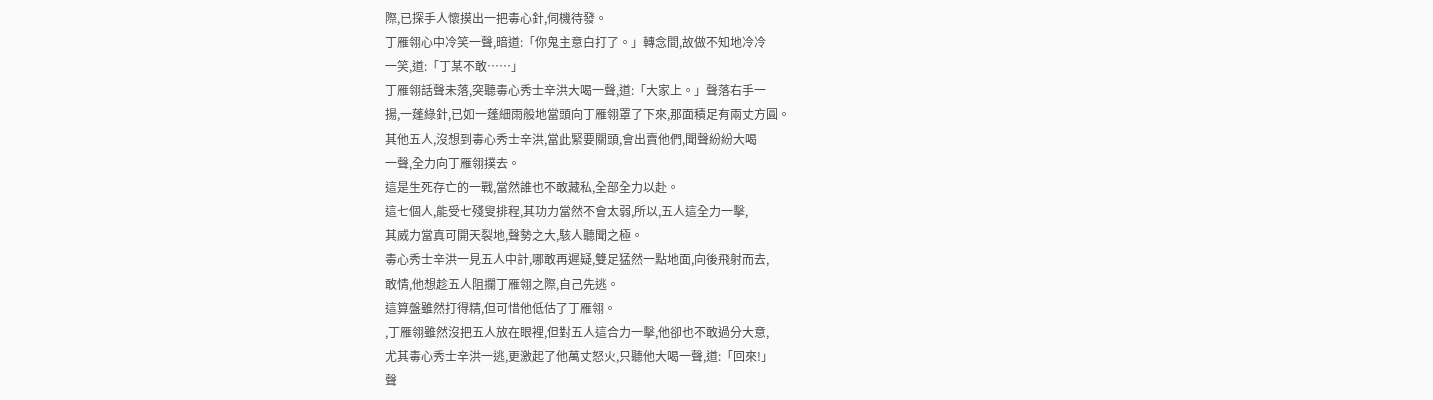際,已探手人懷摸出一把毒心針,伺機待發。
丁雁翎心中冷笑一聲,暗道:「你鬼主意白打了。」轉念間,故做不知地冷冷
一笑,道:「丁某不敢……」
丁雁翎話聲未落,突聽毒心秀士辛洪大喝一聲,道:「大家上。」聲落右手一
揚,一蓬綠針,已如一蓬細雨般地當頭向丁雁翎罩了下來,那面積足有兩丈方圓。
其他五人,沒想到毒心秀士辛洪,當此緊要關頭,會出賣他們,聞聲紛紛大喝
一聲,全力向丁雁翎撲去。
這是生死存亡的一戰,當然誰也不敢藏私,全部全力以赴。
這七個人,能受七殘叟排程,其功力當然不會太弱,所以,五人這全力一擊,
其威力當真可開天裂地,聲勢之大,駭人聽聞之極。
毒心秀士辛洪一見五人中計,哪敢再遲疑,雙足猛然一點地面,向後飛射而去,
敢情,他想趁五人阻攔丁雁翎之際,自己先逃。
這算盤雖然打得精,但可惜他低估了丁雁翎。
,丁雁翎雖然沒把五人放在眼裡,但對五人這合力一擊,他卻也不敢過分大意,
尤其毒心秀士辛洪一逃,更激起了他萬丈怒火,只聽他大喝一聲,道:「回來!」
聲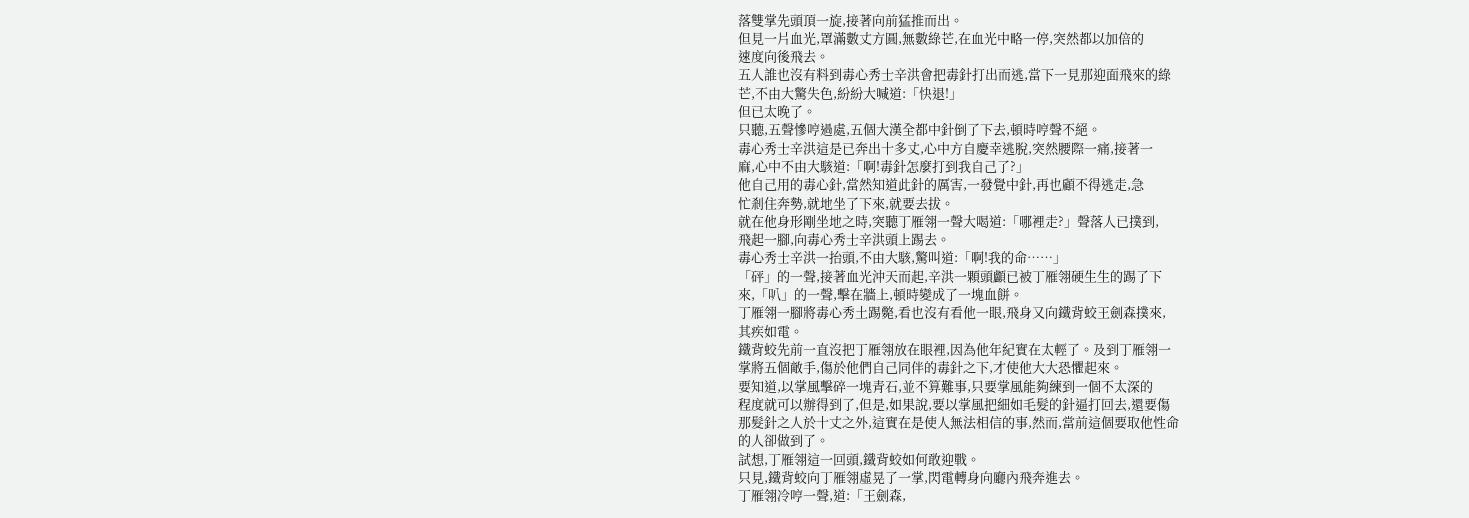落雙掌先頭頂一旋,接著向前猛推而出。
但見一片血光,罩滿數丈方圓,無數綠芒,在血光中略一停,突然都以加倍的
速度向後飛去。
五人誰也沒有料到毒心秀士辛洪會把毒針打出而逃,當下一見那迎面飛來的綠
芒,不由大驚失色,紛紛大喊道:「快退!」
但已太晚了。
只聽,五聲慘哼過處,五個大漢全都中針倒了下去,頓時哼聲不絕。
毒心秀士辛洪這是已奔出十多丈,心中方自慶幸逃脫,突然腰際一痛,接著一
麻,心中不由大駭道:「啊!毒針怎麼打到我自己了?」
他自己用的毒心針,當然知道此針的厲害,一發覺中針,再也顧不得逃走,急
忙剎住奔勢,就地坐了下來,就要去拔。
就在他身形剛坐地之時,突聽丁雁翎一聲大喝道:「哪裡走?」聲落人已撲到,
飛起一腳,向毒心秀士辛洪頭上踢去。
毒心秀士辛洪一抬頭,不由大駭,驚叫道:「啊!我的命……」
「砰」的一聲,接著血光沖天而起,辛洪一顆頭顱已被丁雁翎硬生生的踢了下
來,「叭」的一聲,擊在牆上,頓時變成了一塊血餅。
丁雁翎一腳將毒心秀土踢斃,看也沒有看他一眼,飛身又向鐵背蛟王劍森撲來,
其疾如電。
鐵背蛟先前一直沒把丁雁翎放在眼裡,因為他年紀實在太輕了。及到丁雁翎一
掌將五個敵手,傷於他們自己同伴的毒針之下,才使他大大恐懼起來。
要知道,以掌風擊碎一塊青石,並不算難事,只要掌風能夠練到一個不太深的
程度就可以辦得到了,但是,如果說,要以掌風把細如毛髮的針逼打回去,還要傷
那髮針之人於十丈之外,這實在是使人無法相信的事,然而,當前這個要取他性命
的人卻做到了。
試想,丁雁翎這一回頭,鐵背蛟如何敢迎戰。
只見,鐵背蛟向丁雁翎虛晃了一掌,閃電轉身向廳內飛奔進去。
丁雁翎冷哼一聲,道:「王劍森,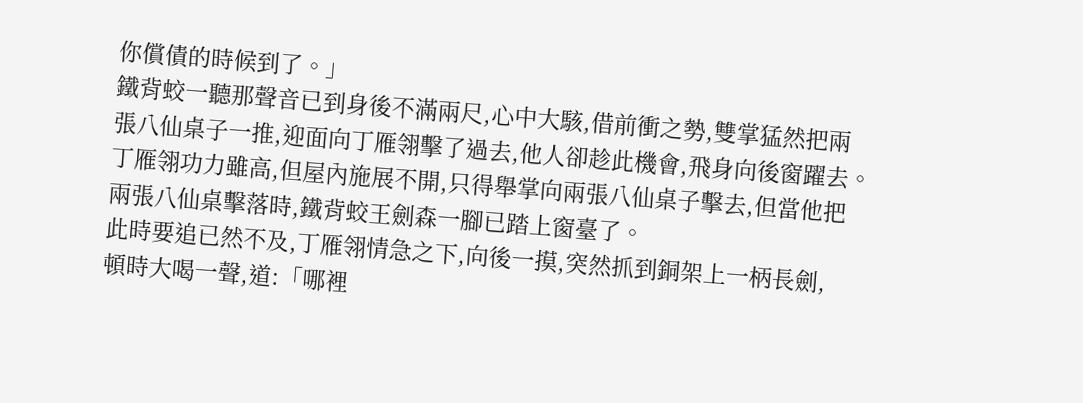你償債的時候到了。」
鐵背蛟一聽那聲音已到身後不滿兩尺,心中大駭,借前衝之勢,雙掌猛然把兩
張八仙桌子一推,迎面向丁雁翎擊了過去,他人卻趁此機會,飛身向後窗躍去。
丁雁翎功力雖高,但屋內施展不開,只得舉掌向兩張八仙桌子擊去,但當他把
兩張八仙桌擊落時,鐵背蛟王劍森一腳已踏上窗臺了。
此時要追已然不及,丁雁翎情急之下,向後一摸,突然抓到銅架上一柄長劍,
頓時大喝一聲,道:「哪裡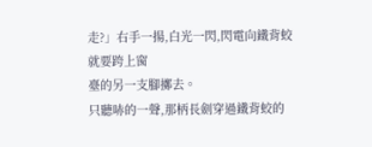走?」右手一揚,白光一閃,閃電向鐵背蛟就要跨上窗
臺的另一支腳擲去。
只聽哧的一聲,那柄長劍穿過鐵背蛟的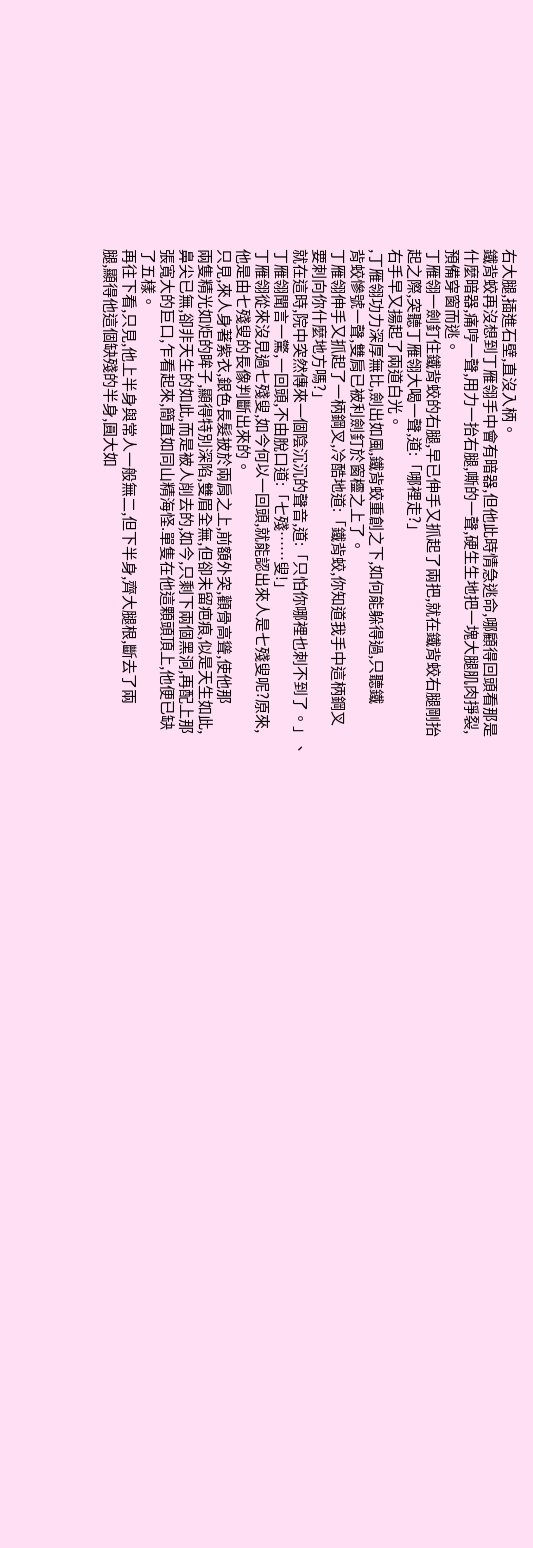右大腿,插進石壁,直沒入柄。
鐵背蛟再沒想到丁雁翎手中會有暗器,但他此時情急逃命,哪顧得回頭看那是
什麼暗器,痛哼一聲,用力一抬右腿,嘶的一聲,硬生生地把一塊大腿肌肉掙裂,
預備穿窗而逃。
丁雁翎一劍釘住鐵背蛟的右腿,早已伸手又抓起了兩把,就在鐵背蛟右腿剛抬
起之際,突聽丁雁翎大喝一聲,道:「哪裡走?」
右手早又揚起了兩道白光。
,丁雁翎功力深厚無比,劍出如風,鐵背蛟重創之下,如何能躲得過,只聽鐵
背蛟慘號一聲,雙肩已被利劍釘於窗欞之上了。
丁雁翎伸手又抓起了一柄鋼叉,冷酷地道:「鐵背蛟,你知道我手中這柄鋼叉
要刺向你什麼地方嗎?」
就在這時,院中突然傳來一個陰沉沉的聲音,道:「只怕你哪裡也刺不到了。」、
丁雁翎聞言一驚,一回頭,不由脫口道:「七殘……叟!」
丁雁翎從來沒見過七殘叟,如今何以一回頭,就能認出來人是七殘叟呢?原來,
他是由七殘叟的長像判斷出來的。
只見,來人身著紫衣,銀色長髮披於兩肩之上,前額外突,顴骨高聳,使他那
兩隻精光如炬的眸子,顯得特別深陷,雙眉全無,但卻未留疤痕,似是天生如此,
鼻尖已無,卻非天生的如此,而是被人削去的,如今,只剩下兩個黑洞,再配上那
張寬大的巨口,乍看起來,簡直如同山精海怪.單隻在他這顆頭頂上,他便已缺
了五樣。
再往下看,只見,他上半身與常人一般無二,但下半身,齊大腿根,斷去了兩
腿,顯得他這個缺殘的半身,圓大如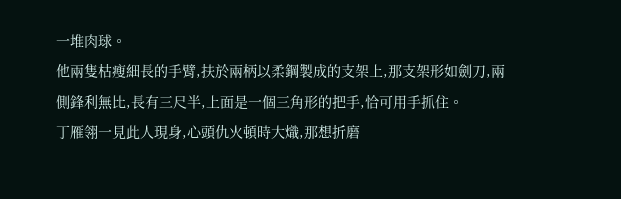一堆肉球。
他兩隻枯瘦細長的手臂,扶於兩柄以柔鋼製成的支架上,那支架形如劍刀,兩
側鋒利無比,長有三尺半,上面是一個三角形的把手,恰可用手抓住。
丁雁翎一見此人現身,心頭仇火頓時大熾,那想折磨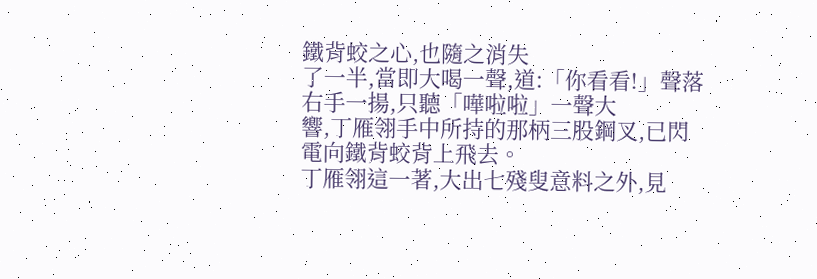鐵背蛟之心,也隨之消失
了一半,當即大喝一聲,道:「你看看!」聲落右手一揚,只聽「嘩啦啦」一聲大
響,丁雁翎手中所持的那柄三股鋼叉,已閃電向鐵背蛟背上飛去。
丁雁翎這一著,大出七殘叟意料之外,見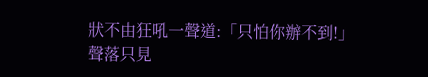狀不由狂吼一聲道:「只怕你辦不到!」
聲落只見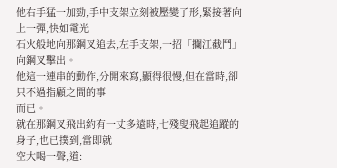他右手猛一加勁,手中支架立刻被壓變了形,緊接著向上一彈,快如電光
石火般地向那鋼叉追去,左手支架,一招「攔江截鬥」向鋼叉擊出。
他這一連串的動作,分開來寫,顯得很慢,但在當時,卻只不過指顧之間的事
而已。
就在那鋼叉飛出約有一丈多遠時,七殘叟飛起追蹤的身子,也已撲到,當即就
空大喝一聲,道: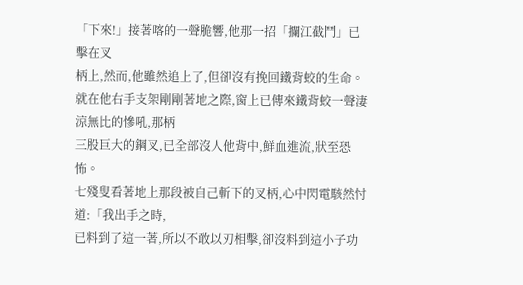「下來!」接著喀的一聲脆響,他那一招「攔江截鬥」已擊在叉
柄上,然而,他雖然追上了,但卻沒有挽回鐵背蛟的生命。
就在他右手支架剛剛著地之際,窗上已傳來鐵背蛟一聲淒涼無比的慘吼,那柄
三股巨大的鋼叉,已全部沒人他背中,鮮血進流,狀至恐怖。
七殘叟看著地上那段被自己斬下的叉柄,心中閃電駭然忖道:「我出手之時,
已料到了這一著,所以不敢以刃相擊,卻沒料到這小子功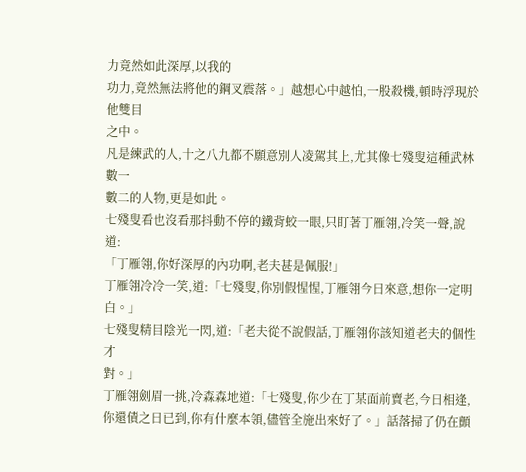力竟然如此深厚,以我的
功力,竟然無法將他的鋼叉震落。」越想心中越怕,一股殺機,頓時浮現於他雙目
之中。
凡是練武的人,十之八九都不願意別人凌駕其上,尤其像七殘叟這種武林數一
數二的人物,更是如此。
七殘叟看也沒看那抖動不停的鐵背蛟一眼,只盯著丁雁翎,冷笑一聲,說道:
「丁雁翎,你好深厚的內功啊,老夫甚是佩服!」
丁雁翎冷冷一笑,道:「七殘叟,你別假惺惺,丁雁翎今日來意,想你一定明
白。」
七殘叟精目陰光一閃,道:「老夫從不說假話,丁雁翎你該知道老夫的個性才
對。」
丁雁翎劍眉一挑,冷森森地道:「七殘叟,你少在丁某面前賣老,今日相逢,
你還債之日已到,你有什麼本領,儘管全施出來好了。」話落掃了仍在顫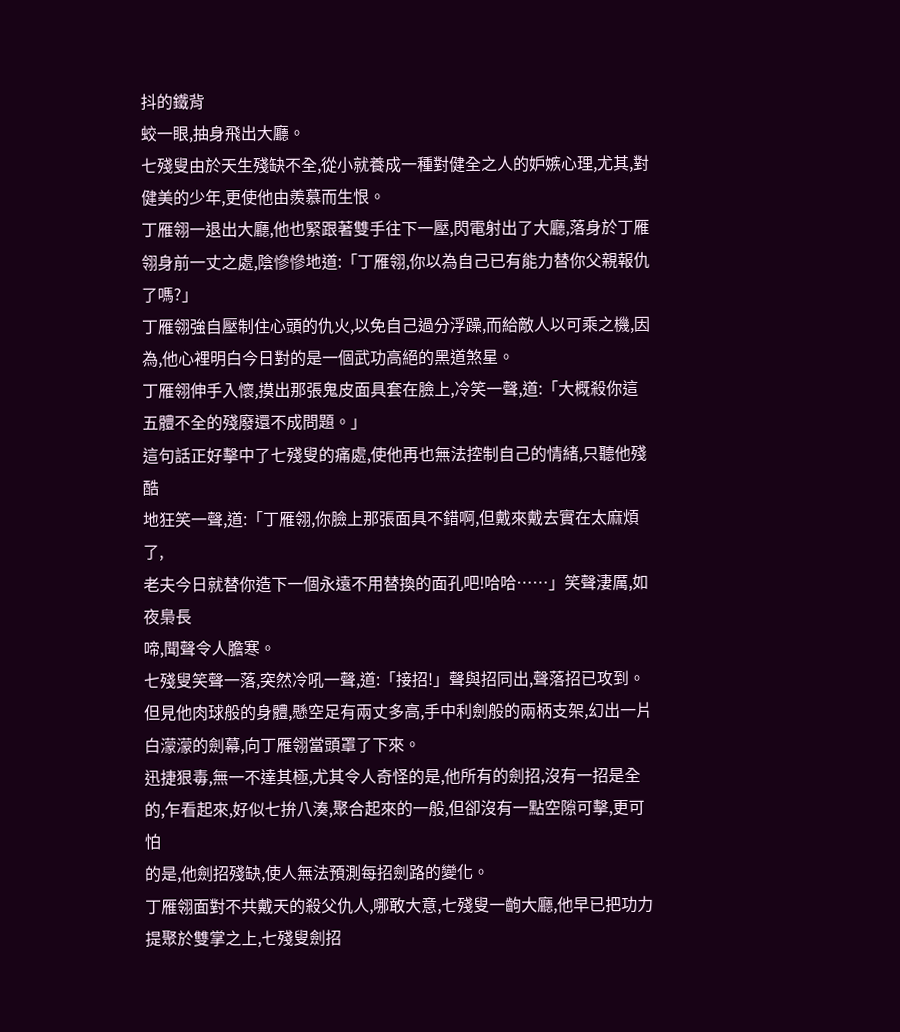抖的鐵背
蛟一眼,抽身飛出大廳。
七殘叟由於天生殘缺不全,從小就養成一種對健全之人的妒嫉心理,尤其,對
健美的少年,更使他由羨慕而生恨。
丁雁翎一退出大廳,他也緊跟著雙手往下一壓,閃電射出了大廳,落身於丁雁
翎身前一丈之處,陰慘慘地道:「丁雁翎,你以為自己已有能力替你父親報仇了嗎?」
丁雁翎強自壓制住心頭的仇火,以免自己過分浮躁,而給敵人以可乘之機,因
為,他心裡明白今日對的是一個武功高絕的黑道煞星。
丁雁翎伸手入懷,摸出那張鬼皮面具套在臉上,冷笑一聲,道:「大概殺你這
五體不全的殘廢還不成問題。」
這句話正好擊中了七殘叟的痛處,使他再也無法控制自己的情緒,只聽他殘酷
地狂笑一聲,道:「丁雁翎,你臉上那張面具不錯啊,但戴來戴去實在太麻煩了,
老夫今日就替你造下一個永遠不用替換的面孔吧!哈哈……」笑聲淒厲,如夜梟長
啼,聞聲令人膽寒。
七殘叟笑聲一落,突然冷吼一聲,道:「接招!」聲與招同出,聲落招已攻到。
但見他肉球般的身體,懸空足有兩丈多高,手中利劍般的兩柄支架,幻出一片
白濛濛的劍幕,向丁雁翎當頭罩了下來。
迅捷狠毒,無一不達其極,尤其令人奇怪的是,他所有的劍招,沒有一招是全
的,乍看起來,好似七拚八湊,聚合起來的一般,但卻沒有一點空隙可擊,更可怕
的是,他劍招殘缺,使人無法預測每招劍路的變化。
丁雁翎面對不共戴天的殺父仇人,哪敢大意,七殘叟一齣大廳,他早已把功力
提聚於雙掌之上,七殘叟劍招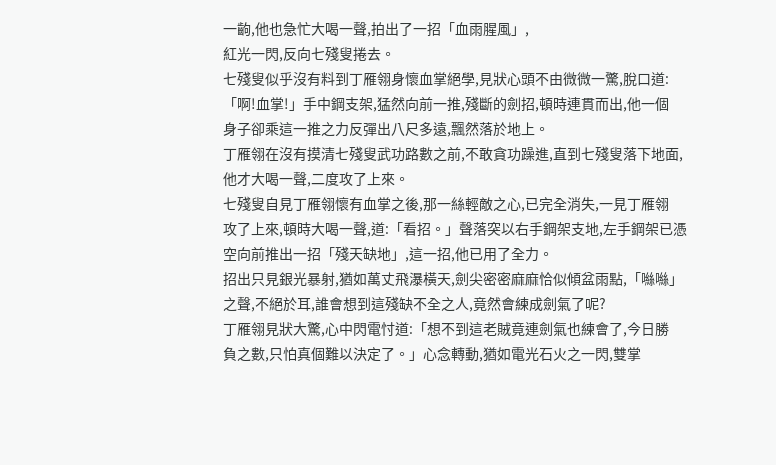一齣,他也急忙大喝一聲,拍出了一招「血雨腥風」,
紅光一閃,反向七殘叟捲去。
七殘叟似乎沒有料到丁雁翎身懷血掌絕學,見狀心頭不由微微一驚,脫口道:
「啊!血掌!」手中鋼支架,猛然向前一推,殘斷的劍招,頓時連貫而出,他一個
身子卻乘這一推之力反彈出八尺多遠,飄然落於地上。
丁雁翎在沒有摸清七殘叟武功路數之前,不敢貪功躁進,直到七殘叟落下地面,
他才大喝一聲,二度攻了上來。
七殘叟自見丁雁翎懷有血掌之後,那一絲輕敵之心,已完全消失,一見丁雁翎
攻了上來,頓時大喝一聲,道:「看招。」聲落突以右手鋼架支地,左手鋼架已憑
空向前推出一招「殘天缺地」,這一招,他已用了全力。
招出只見銀光暴射,猶如萬丈飛瀑橫天,劍尖密密麻麻恰似傾盆雨點,「噝噝」
之聲,不絕於耳,誰會想到這殘缺不全之人,竟然會練成劍氣了呢?
丁雁翎見狀大驚,心中閃電忖道:「想不到這老賊竟連劍氣也練會了,今日勝
負之數,只怕真個難以決定了。」心念轉動,猶如電光石火之一閃,雙掌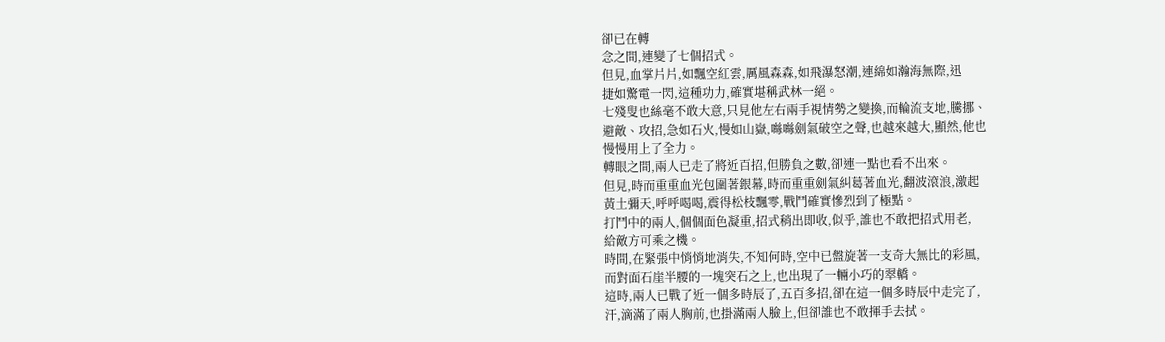卻已在轉
念之間,連變了七個招式。
但見,血掌片片,如飄空紅雲,厲風森森,如飛瀑怒潮,連綿如瀚海無際,迅
捷如驚電一閃,這種功力,確實堪稱武林一絕。
七殘叟也絲毫不敢大意,只見他左右兩手視情勢之變換,而輪流支地,騰挪、
避敵、攻招,急如石火,慢如山嶽,噝噝劍氣破空之聲,也越來越大,顯然,他也
慢慢用上了全力。
轉眼之間,兩人已走了將近百招,但勝負之數,卻連一點也看不出來。
但見,時而重重血光包圍著銀幕,時而重重劍氣糾葛著血光,翻波滾浪,激起
黃土彌天,呼呼喝喝,震得松枝飄零,戰鬥確實慘烈到了極點。
打鬥中的兩人,個個面色凝重,招式稍出即收,似乎,誰也不敢把招式用老,
給敵方可乘之機。
時間,在緊張中悄悄地消失,不知何時,空中已盤旋著一支奇大無比的彩風,
而對面石崖半腰的一塊突石之上,也出現了一輛小巧的翠轎。
這時,兩人已戰了近一個多時辰了,五百多招,卻在這一個多時辰中走完了,
汗,滴滿了兩人胸前,也掛滿兩人臉上,但卻誰也不敢揮手去拭。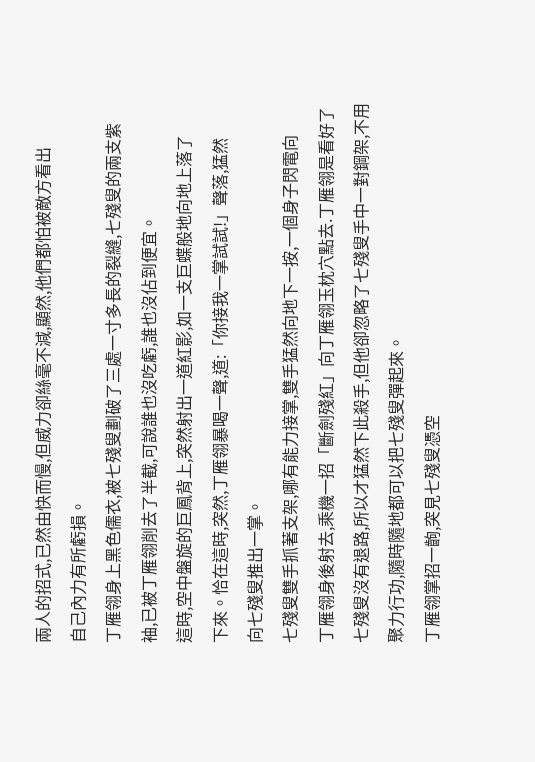兩人的招式,已然由快而慢,但威力卻絲毫不減,顯然,他們都怕被敵方看出
自己內力有所虧損。
丁雁翎身上黑色儒衣,被七殘叟劃破了三處一寸多長的裂縫,七殘叟的兩支紫
袖,已被丁雁翎削去了半截,可說誰也沒吃虧,誰也沒佔到便宜。
這時,空中盤旋的巨鳳背上,突然射出一道紅影,如一支巨蝶般地向地上落了
下來。恰在這時,突然,丁雁翎暴喝一聲,道:「你接我一掌試試!」聲落,猛然
向七殘叟推出一掌。
七殘叟雙手抓著支架,哪有能力接掌,雙手猛然向地下一按,一個身子閃電向
丁雁翎身後射去,乘機一招「斷劍殘紅」向丁雁翎玉枕穴點去.丁雁翎是看好了
七殘叟沒有退路,所以才猛然下此殺手,但他卻忽略了七殘叟手中一對鋼架,不用
聚力行功,隨時隨地都可以把七殘叟彈起來。
丁雁翎掌招一齣,突見七殘叟憑空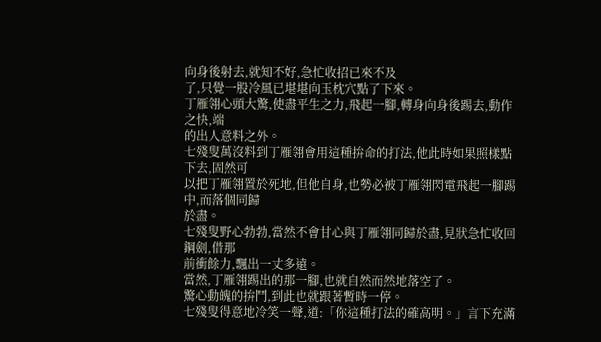向身後射去,就知不好,急忙收招已來不及
了,只覺一股冷風已堪堪向玉枕穴點了下來。
丁雁翎心頭大驚,使盡平生之力,飛起一腳,轉身向身後踢去,動作之快,端
的出人意料之外。
七殘叟萬沒料到丁雁翎會用這種拚命的打法,他此時如果照樣點下去,固然可
以把丁雁翎置於死地,但他自身,也勢必被丁雁翎閃電飛起一腳踢中,而落個同歸
於盡。
七殘叟野心勃勃,當然不會甘心與丁雁翎同歸於盡,見狀急忙收回鋼劍,借那
前衝餘力,飄出一丈多遠。
當然,丁雁翎踢出的那一腳,也就自然而然地落空了。
驚心動魄的拚鬥,到此也就跟著暫時一停。
七殘叟得意地冷笑一聲,道:「你這種打法的確高明。」言下充滿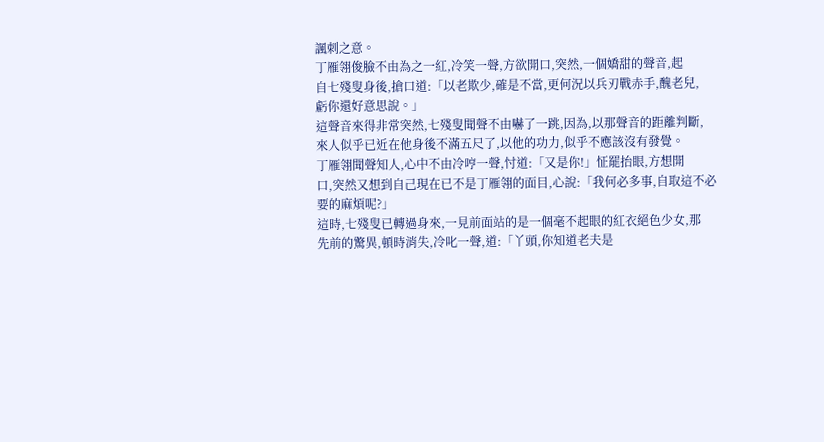諷刺之意。
丁雁翎俊臉不由為之一紅,冷笑一聲,方欲開口,突然,一個嬌甜的聲音,起
自七殘叟身後,搶口道:「以老欺少,確是不當,更何況以兵刃戰赤手,醜老兒,
虧你還好意思說。」
這聲音來得非常突然,七殘叟聞聲不由嚇了一跳,因為,以那聲音的距離判斷,
來人似乎已近在他身後不滿五尺了,以他的功力,似乎不應該沒有發覺。
丁雁翎聞聲知人,心中不由冷哼一聲,忖道:「又是你!」怔罷抬眼,方想開
口,突然又想到自己現在已不是丁雁翎的面目,心說:「我何必多事,自取這不必
要的麻煩呢?」
這時,七殘叟已轉過身來,一見前面站的是一個毫不起眼的紅衣絕色少女,那
先前的驚異,頓時消失,冷叱一聲,道:「丫頭,你知道老夫是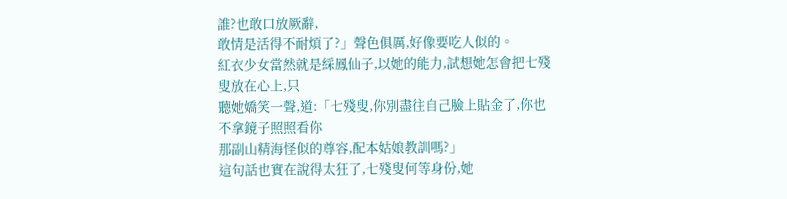誰?也敢口放厥辭,
敢情是活得不耐煩了?」聲色俱厲,好像要吃人似的。
紅衣少女當然就是綵鳳仙子,以她的能力,試想她怎會把七殘叟放在心上,只
聽她嬌笑一聲,道:「七殘叟,你別盡往自己臉上貼金了,你也不拿鏡子照照看你
那副山精海怪似的尊容,配本姑娘教訓嗎?」
這句話也實在說得太狂了,七殘叟何等身份,她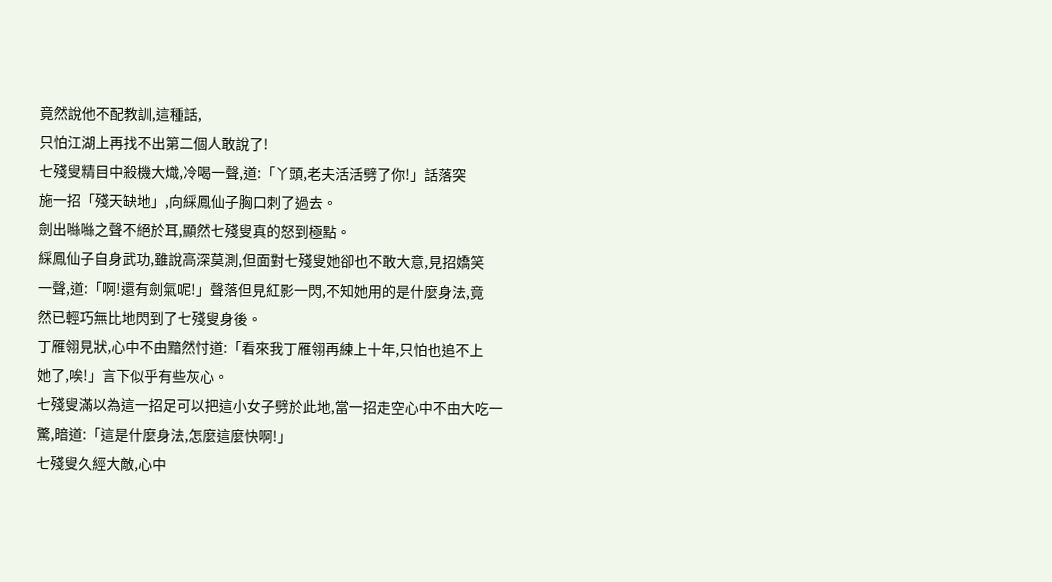竟然說他不配教訓,這種話,
只怕江湖上再找不出第二個人敢說了!
七殘叟精目中殺機大熾,冷喝一聲,道:「丫頭,老夫活活劈了你!」話落突
施一招「殘天缺地」,向綵鳳仙子胸口刺了過去。
劍出噝噝之聲不絕於耳,顯然七殘叟真的怒到極點。
綵鳳仙子自身武功,雖說高深莫測,但面對七殘叟她卻也不敢大意,見招嬌笑
一聲,道:「啊!還有劍氣呢!」聲落但見紅影一閃,不知她用的是什麼身法,竟
然已輕巧無比地閃到了七殘叟身後。
丁雁翎見狀,心中不由黯然忖道:「看來我丁雁翎再練上十年,只怕也追不上
她了,唉!」言下似乎有些灰心。
七殘叟滿以為這一招足可以把這小女子劈於此地,當一招走空心中不由大吃一
驚,暗道:「這是什麼身法,怎麼這麼快啊!」
七殘叟久經大敵,心中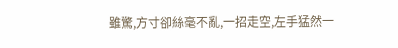雖驚,方寸卻絲毫不亂,一招走空,左手猛然一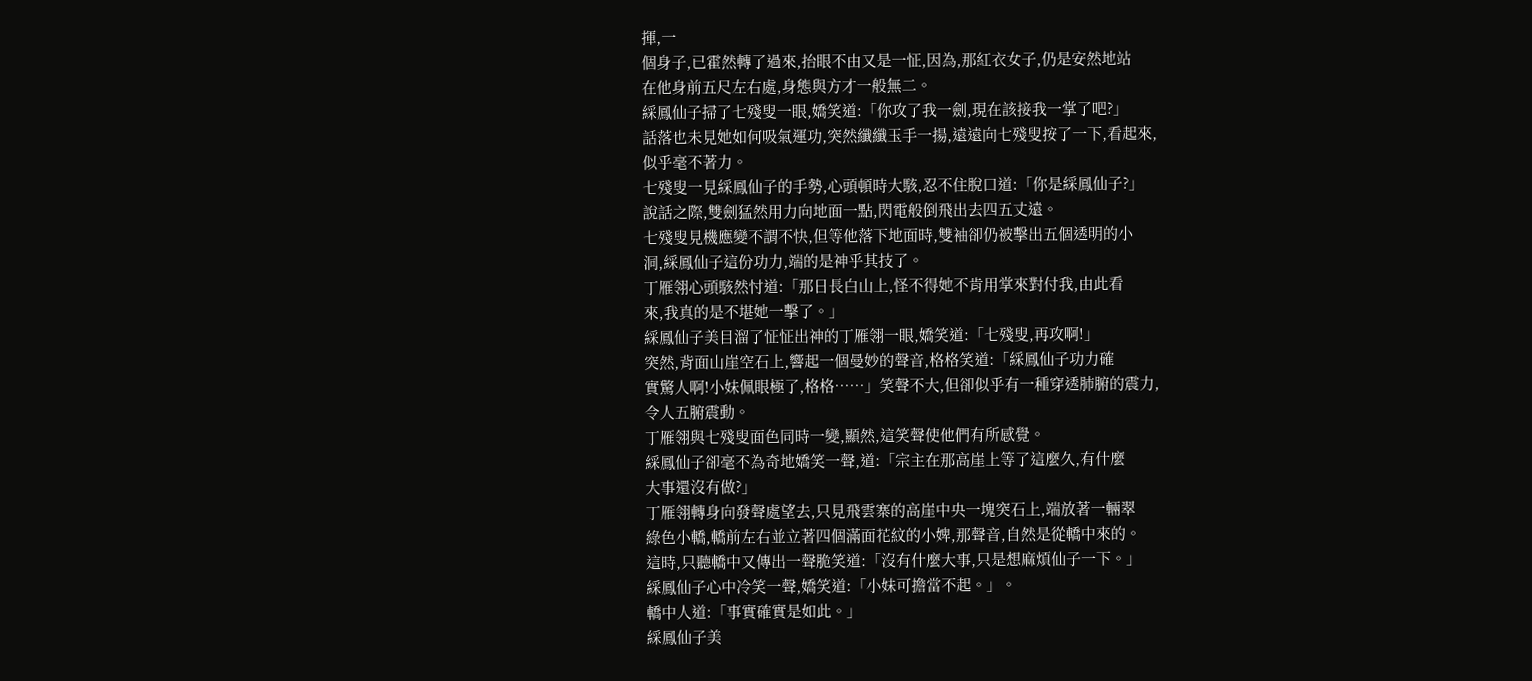揮,一
個身子,已霍然轉了過來,抬眼不由又是一怔,因為,那紅衣女子,仍是安然地站
在他身前五尺左右處,身態與方才一般無二。
綵鳳仙子掃了七殘叟一眼,嬌笑道:「你攻了我一劍,現在該接我一掌了吧?」
話落也未見她如何吸氣運功,突然纖纖玉手一揚,遠遠向七殘叟按了一下,看起來,
似乎毫不著力。
七殘叟一見綵鳳仙子的手勢,心頭頓時大駭,忍不住脫口道:「你是綵鳳仙子?」
說話之際,雙劍猛然用力向地面一點,閃電般倒飛出去四五丈遠。
七殘叟見機應變不謂不快,但等他落下地面時,雙袖卻仍被擊出五個透明的小
洞,綵鳳仙子這份功力,端的是神乎其技了。
丁雁翎心頭駭然忖道:「那日長白山上,怪不得她不肯用掌來對付我,由此看
來,我真的是不堪她一擊了。」
綵鳳仙子美目溜了怔怔出神的丁雁翎一眼,嬌笑道:「七殘叟,再攻啊!」
突然,背面山崖空石上,響起一個曼妙的聲音,格格笑道:「綵鳳仙子功力確
實驚人啊!小妹佩眼極了,格格……」笑聲不大,但卻似乎有一種穿透肺腑的震力,
令人五腑震動。
丁雁翎與七殘叟面色同時一變,顯然,這笑聲使他們有所感覺。
綵鳳仙子卻毫不為奇地嬌笑一聲,道:「宗主在那高崖上等了這麼久,有什麼
大事還沒有做?」
丁雁翎轉身向發聲處望去,只見飛雲寨的高崖中央一塊突石上,端放著一輛翠
綠色小轎,轎前左右並立著四個滿面花紋的小婢,那聲音,自然是從轎中來的。
這時,只聽轎中又傳出一聲脆笑道:「沒有什麼大事,只是想麻煩仙子一下。」
綵鳳仙子心中冷笑一聲,嬌笑道:「小妹可擔當不起。」。
轎中人道:「事實確實是如此。」
綵鳳仙子美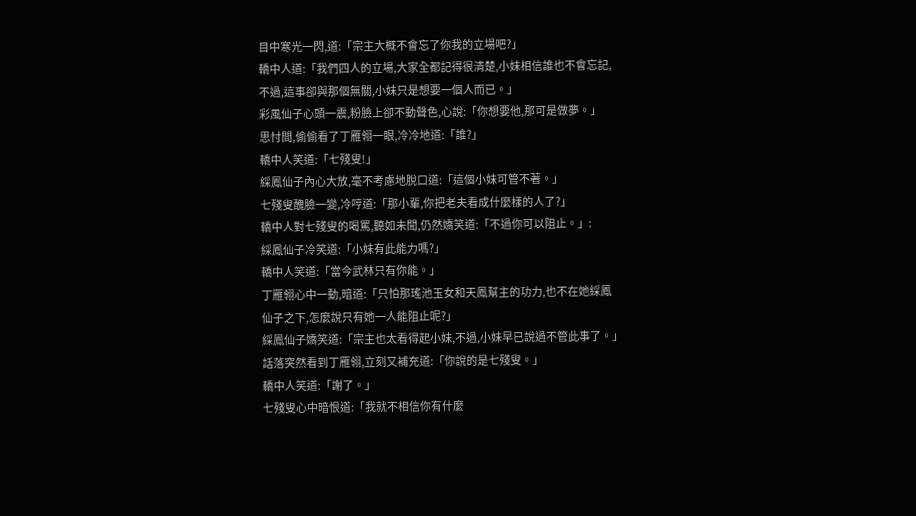目中寒光一閃,道:「宗主大概不會忘了你我的立場吧?」
轎中人道:「我們四人的立場,大家全都記得很清楚,小妹相信誰也不會忘記,
不過,這事卻與那個無關,小妹只是想要一個人而已。」
彩風仙子心頭一震,粉臉上卻不動聲色,心說:「你想要他,那可是做夢。」
思忖間,偷偷看了丁雁翎一眼,冷冷地道:「誰?」
轎中人笑道:「七殘叟!」
綵鳳仙子內心大放,毫不考慮地脫口道:「這個小妹可管不著。」
七殘叟醜臉一變,冷哼道:「那小輩,你把老夫看成什麼樣的人了?」
轎中人對七殘叟的喝罵,聽如未聞,仍然嬌笑道:「不過你可以阻止。」:
綵鳳仙子冷笑道:「小妹有此能力嗎?」
轎中人笑道:「當今武林只有你能。」
丁雁翎心中一動,暗道:「只怕那瑤池玉女和天鳳幫主的功力,也不在她綵鳳
仙子之下,怎麼說只有她一人能阻止呢?」
綵鳳仙子嬌笑道:「宗主也太看得起小妹,不過,小妹早已說過不管此事了。」
話落突然看到丁雁翎,立刻又補充道:「你說的是七殘叟。」
轎中人笑道:「謝了。」
七殘叟心中暗恨道:「我就不相信你有什麼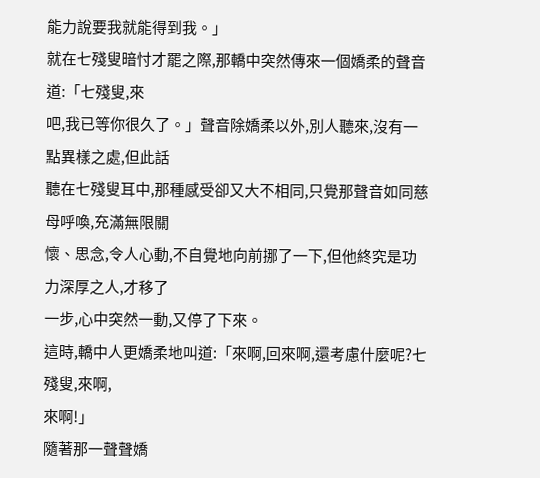能力說要我就能得到我。」
就在七殘叟暗忖才罷之際,那轎中突然傳來一個嬌柔的聲音道:「七殘叟,來
吧,我已等你很久了。」聲音除嬌柔以外,別人聽來,沒有一點異樣之處,但此話
聽在七殘叟耳中,那種感受卻又大不相同,只覺那聲音如同慈母呼喚,充滿無限關
懷、思念,令人心動,不自覺地向前挪了一下,但他終究是功力深厚之人,才移了
一步,心中突然一動,又停了下來。
這時,轎中人更嬌柔地叫道:「來啊,回來啊,還考慮什麼呢?七殘叟,來啊,
來啊!」
隨著那一聲聲嬌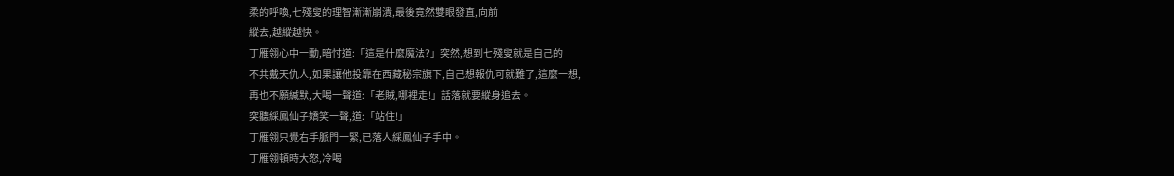柔的呼喚,七殘叟的理智漸漸崩潰,最後竟然雙眼發直,向前
縱去,越縱越快。
丁雁翎心中一動,暗忖道:「這是什麼魔法?」突然,想到七殘叟就是自己的
不共戴天仇人,如果讓他投靠在西藏秘宗旗下,自己想報仇可就難了,這麼一想,
再也不願緘默,大喝一聲道:「老賊,哪裡走!」話落就要縱身追去。
突聽綵鳳仙子嬌笑一聲,道:「站住!」
丁雁翎只覺右手脈門一緊,已落人綵鳳仙子手中。
丁雁翎頓時大怒,冷喝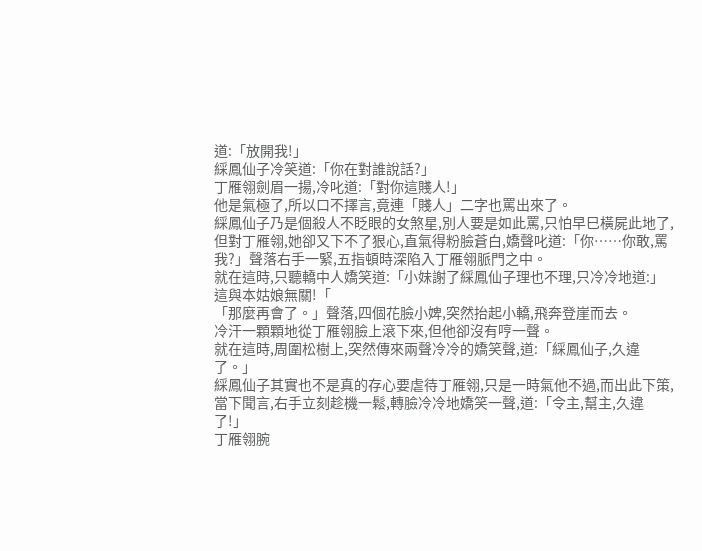道:「放開我!」
綵鳳仙子冷笑道:「你在對誰說話?」
丁雁翎劍眉一揚,冷叱道:「對你這賤人!」
他是氣極了,所以口不擇言,竟連「賤人」二字也罵出來了。
綵鳳仙子乃是個殺人不眨眼的女煞星,別人要是如此罵,只怕早巳橫屍此地了,
但對丁雁翎,她卻又下不了狠心,直氣得粉臉蒼白,嬌聲叱道:「你……你敢,罵
我?」聲落右手一緊,五指頓時深陷入丁雁翎脈門之中。
就在這時,只聽轎中人嬌笑道:「小妹謝了綵鳳仙子理也不理,只冷冷地道:」
這與本姑娘無關!「
「那麼再會了。」聲落,四個花臉小婢,突然抬起小轎,飛奔登崖而去。
冷汗一顆顆地從丁雁翎臉上滾下來,但他卻沒有哼一聲。
就在這時,周圍松樹上,突然傳來兩聲冷冷的嬌笑聲,道:「綵鳳仙子,久違
了。」
綵鳳仙子其實也不是真的存心要虐待丁雁翎,只是一時氣他不過,而出此下策,
當下聞言,右手立刻趁機一鬆,轉臉冷冷地嬌笑一聲,道:「令主,幫主,久違了!」
丁雁翎腕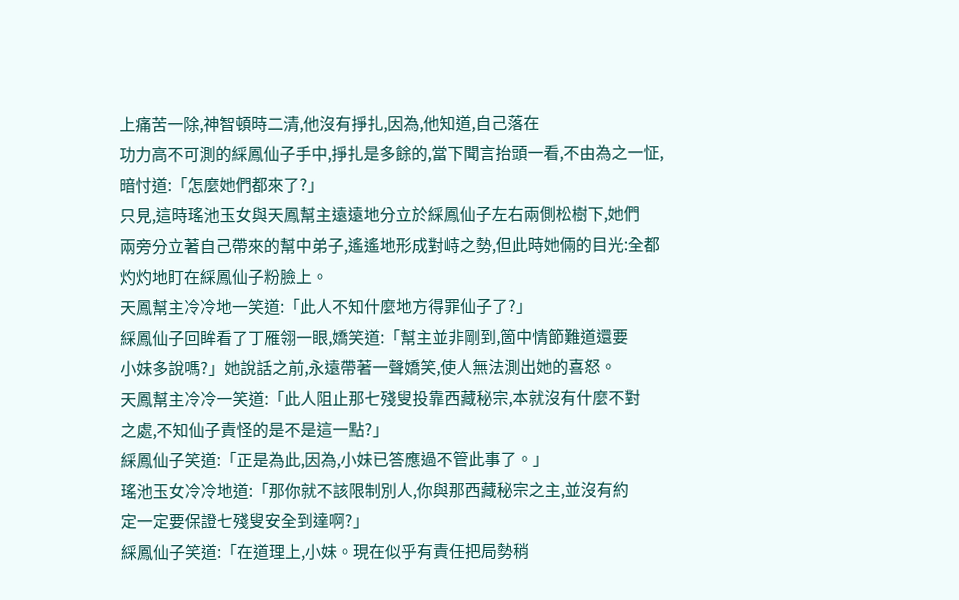上痛苦一除,神智頓時二清,他沒有掙扎,因為,他知道,自己落在
功力高不可測的綵鳳仙子手中,掙扎是多餘的,當下聞言抬頭一看,不由為之一怔,
暗忖道:「怎麼她們都來了?」
只見,這時瑤池玉女與天鳳幫主遠遠地分立於綵鳳仙子左右兩側松樹下,她們
兩旁分立著自己帶來的幫中弟子,遙遙地形成對峙之勢,但此時她倆的目光:全都
灼灼地盯在綵鳳仙子粉臉上。
天鳳幫主冷冷地一笑道:「此人不知什麼地方得罪仙子了?」
綵鳳仙子回眸看了丁雁翎一眼,嬌笑道:「幫主並非剛到,箇中情節難道還要
小妹多說嗎?」她說話之前,永遠帶著一聲嬌笑,使人無法測出她的喜怒。
天鳳幫主冷冷一笑道:「此人阻止那七殘叟投靠西藏秘宗,本就沒有什麼不對
之處,不知仙子責怪的是不是這一點?」
綵鳳仙子笑道:「正是為此,因為,小妹已答應過不管此事了。」
瑤池玉女冷冷地道:「那你就不該限制別人,你與那西藏秘宗之主,並沒有約
定一定要保證七殘叟安全到達啊?」
綵鳳仙子笑道:「在道理上,小妹。現在似乎有責任把局勢稍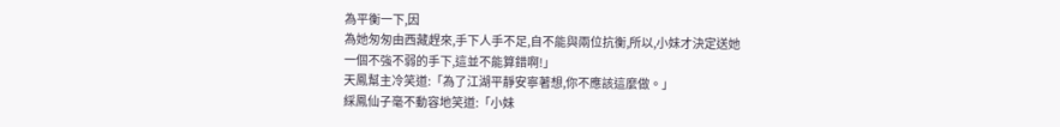為平衡一下,因
為她匆匆由西藏趕來,手下人手不足,自不能與兩位抗衡,所以,小妹才決定送她
一個不強不弱的手下,這並不能算錯啊!」
天鳳幫主冷笑道:「為了江湖平靜安寧著想,你不應該這麼做。」
綵鳳仙子毫不動容地笑道:「小妹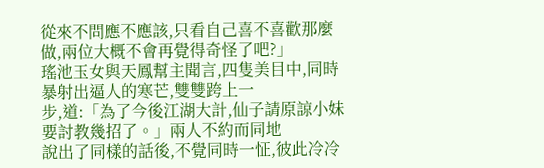從來不問應不應該,只看自己喜不喜歡那麼
做,兩位大概不會再覺得奇怪了吧?」
瑤池玉女與天鳳幫主聞言,四隻美目中,同時暴射出逼人的寒芒,雙雙跨上一
步,道:「為了今後江湖大計,仙子請原諒小妹要討教幾招了。」兩人不約而同地
說出了同樣的話後,不覺同時一怔,彼此冷冷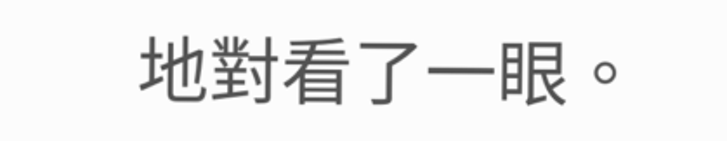地對看了一眼。